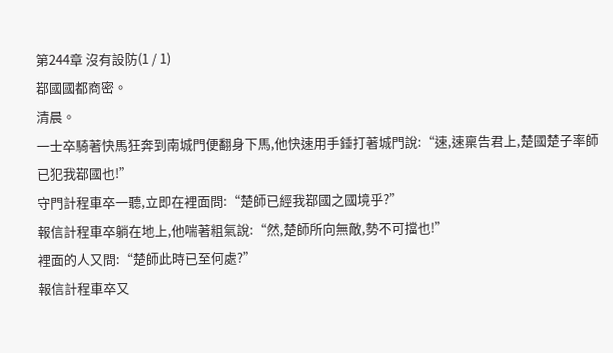第244章 沒有設防(1 / 1)
鄀國國都商密。
清晨。
一士卒騎著快馬狂奔到南城門便翻身下馬,他快速用手錘打著城門說:“速,速稟告君上,楚國楚子率師已犯我鄀國也!”
守門計程車卒一聽,立即在裡面問:“楚師已經我鄀國之國境乎?”
報信計程車卒躺在地上,他喘著粗氣說:“然,楚師所向無敵,勢不可擋也!”
裡面的人又問:“楚師此時已至何處?”
報信計程車卒又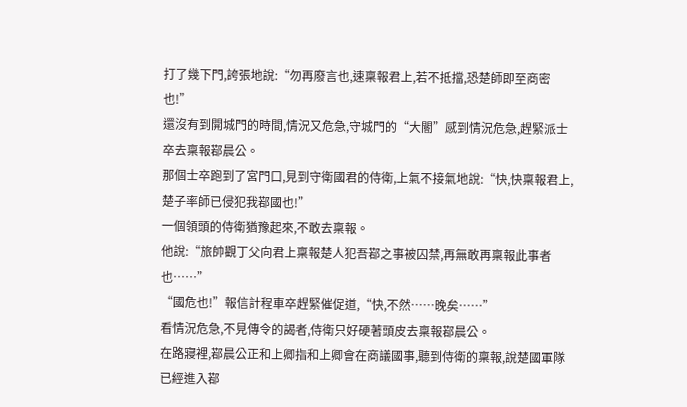打了幾下門,誇張地說:“勿再廢言也,速稟報君上,若不抵擋,恐楚師即至商密也!”
還沒有到開城門的時間,情況又危急,守城門的“大閽”感到情況危急,趕緊派士卒去稟報鄀晨公。
那個士卒跑到了宮門口,見到守衛國君的侍衛,上氣不接氣地說:“快,快稟報君上,楚子率師已侵犯我鄀國也!”
一個領頭的侍衛猶豫起來,不敢去稟報。
他說:“旅帥觀丁父向君上稟報楚人犯吾鄀之事被囚禁,再無敢再稟報此事者也……”
“國危也!”報信計程車卒趕緊催促道,“快,不然……晚矣……”
看情況危急,不見傳令的謁者,侍衛只好硬著頭皮去稟報鄀晨公。
在路寢裡,鄀晨公正和上卿指和上卿會在商議國事,聽到侍衛的稟報,說楚國軍隊已經進入鄀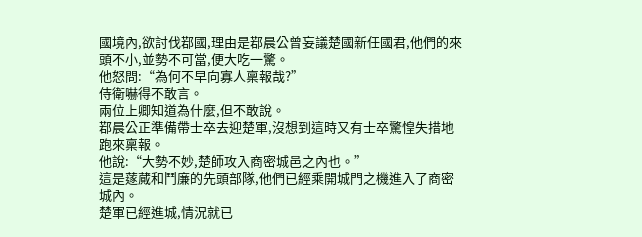國境內,欲討伐鄀國,理由是鄀晨公曾妄議楚國新任國君,他們的來頭不小,並勢不可當,便大吃一驚。
他怒問:“為何不早向寡人稟報哉?”
侍衛嚇得不敢言。
兩位上卿知道為什麼,但不敢說。
鄀晨公正準備帶士卒去迎楚軍,沒想到這時又有士卒驚惶失措地跑來稟報。
他說:“大勢不妙,楚師攻入商密城邑之內也。”
這是蓫蕆和鬥廉的先頭部隊,他們已經乘開城門之機進入了商密城內。
楚軍已經進城,情況就已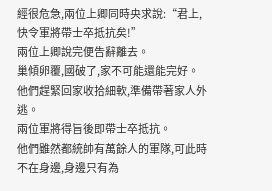經很危急,兩位上卿同時央求說:“君上,快令軍將帶士卒抵抗矣!”
兩位上卿說完便告辭離去。
巢傾卵覆,國破了,家不可能還能完好。
他們趕緊回家收拾細軟,準備帶著家人外逃。
兩位軍將得旨後即帶士卒抵抗。
他們雖然都統帥有萬餘人的軍隊,可此時不在身邊,身邊只有為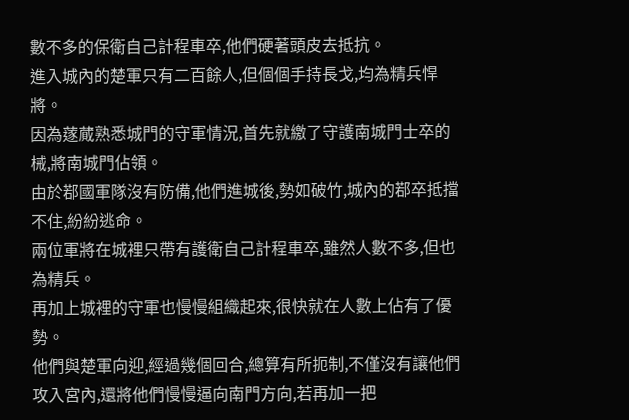數不多的保衛自己計程車卒,他們硬著頭皮去抵抗。
進入城內的楚軍只有二百餘人,但個個手持長戈,均為精兵悍將。
因為蓫蕆熟悉城門的守軍情況,首先就繳了守護南城門士卒的械,將南城門佔領。
由於鄀國軍隊沒有防備,他們進城後,勢如破竹,城內的鄀卒抵擋不住,紛紛逃命。
兩位軍將在城裡只帶有護衛自己計程車卒,雖然人數不多,但也為精兵。
再加上城裡的守軍也慢慢組織起來,很快就在人數上佔有了優勢。
他們與楚軍向迎,經過幾個回合,總算有所扼制,不僅沒有讓他們攻入宮內,還將他們慢慢逼向南門方向,若再加一把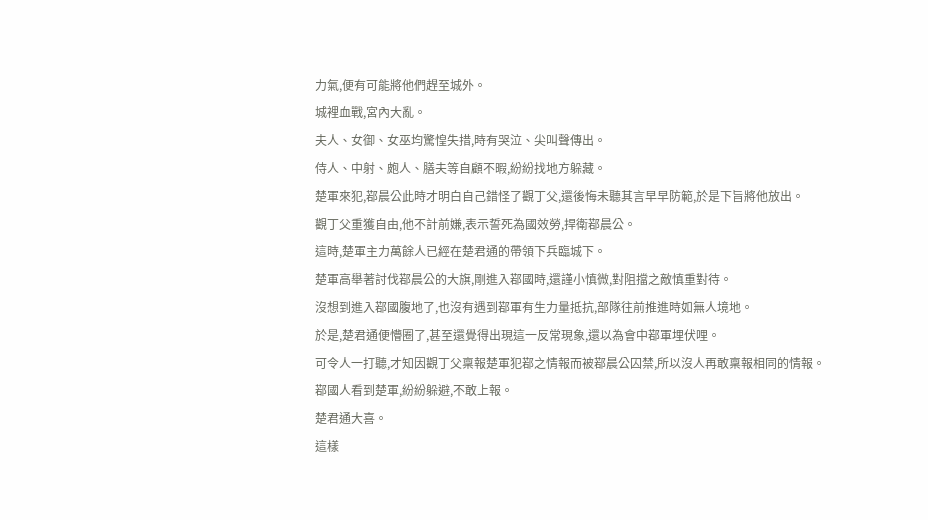力氣,便有可能將他們趕至城外。
城裡血戰,宮內大亂。
夫人、女御、女巫均驚惶失措,時有哭泣、尖叫聲傳出。
侍人、中射、皰人、膳夫等自顧不暇,紛紛找地方躲藏。
楚軍來犯,鄀晨公此時才明白自己錯怪了觀丁父,還後悔未聽其言早早防範,於是下旨將他放出。
觀丁父重獲自由,他不計前嫌,表示誓死為國效勞,捍衛鄀晨公。
這時,楚軍主力萬餘人已經在楚君通的帶領下兵臨城下。
楚軍高舉著討伐鄀晨公的大旗,剛進入鄀國時,還謹小慎微,對阻擋之敵慎重對待。
沒想到進入鄀國腹地了,也沒有遇到鄀軍有生力量抵抗,部隊往前推進時如無人境地。
於是,楚君通便懵圈了,甚至還覺得出現這一反常現象,還以為會中鄀軍埋伏哩。
可令人一打聽,才知因觀丁父稟報楚軍犯鄀之情報而被鄀晨公囚禁,所以沒人再敢稟報相同的情報。
鄀國人看到楚軍,紛紛躲避,不敢上報。
楚君通大喜。
這樣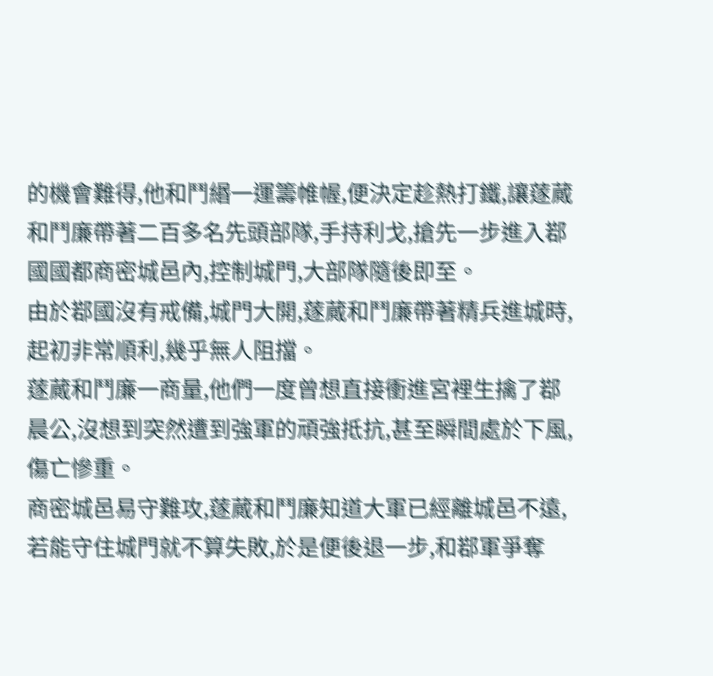的機會難得,他和鬥緡一運籌帷幄,便決定趁熱打鐵,讓蓫蕆和鬥廉帶著二百多名先頭部隊,手持利戈,搶先一步進入鄀國國都商密城邑內,控制城門,大部隊隨後即至。
由於鄀國沒有戒備,城門大開,蓫蕆和鬥廉帶著精兵進城時,起初非常順利,幾乎無人阻擋。
蓫蕆和鬥廉一商量,他們一度曾想直接衝進宮裡生擒了鄀晨公,沒想到突然遭到強軍的頑強抵抗,甚至瞬間處於下風,傷亡慘重。
商密城邑易守難攻,蓫蕆和鬥廉知道大軍已經離城邑不遠,若能守住城門就不算失敗,於是便後退一步,和鄀軍爭奪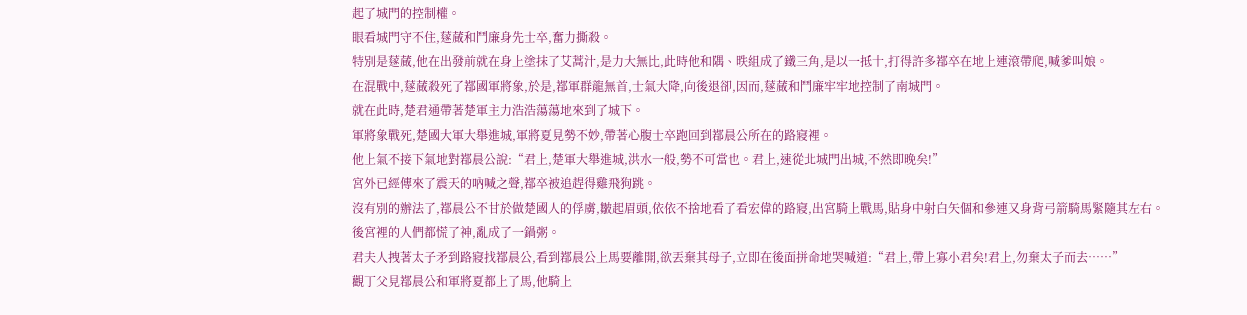起了城門的控制權。
眼看城門守不住,蓫蕆和鬥廉身先士卒,奮力撕殺。
特別是蓫蕆,他在出發前就在身上塗抹了艾蒿汁,是力大無比,此時他和隅、昳組成了鐵三角,是以一抵十,打得許多鄀卒在地上連滾帶爬,喊爹叫娘。
在混戰中,蓫蕆殺死了鄀國軍將象,於是,鄀軍群龍無首,士氣大降,向後退卻,因而,蓫蕆和鬥廉牢牢地控制了南城門。
就在此時,楚君通帶著楚軍主力浩浩蕩蕩地來到了城下。
軍將象戰死,楚國大軍大舉進城,軍將夏見勢不妙,帶著心腹士卒跑回到鄀晨公所在的路寢裡。
他上氣不接下氣地對鄀晨公說:“君上,楚軍大舉進城,洪水一般,勢不可當也。君上,速從北城門出城,不然即晚矣!”
宮外已經傳來了震天的吶喊之聲,鄀卒被追趕得雞飛狗跳。
沒有別的辦法了,鄀晨公不甘於做楚國人的俘虜,皺起眉頭,依依不捨地看了看宏偉的路寢,出宮騎上戰馬,貼身中射白矢個和參連又身背弓箭騎馬緊隨其左右。
後宮裡的人們都慌了神,亂成了一鍋粥。
君夫人拽著太子矛到路寢找鄀晨公,看到鄀晨公上馬要離開,欲丟棄其母子,立即在後面拼命地哭喊道:“君上,帶上寡小君矣!君上,勿棄太子而去……”
觀丁父見鄀晨公和軍將夏都上了馬,他騎上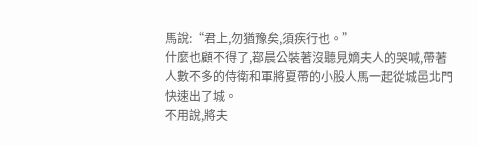馬說:“君上,勿猶豫矣,須疾行也。”
什麼也顧不得了,鄀晨公裝著沒聽見嫡夫人的哭喊,帶著人數不多的侍衛和軍將夏帶的小股人馬一起從城邑北門快速出了城。
不用說,將夫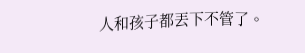人和孩子都丟下不管了。